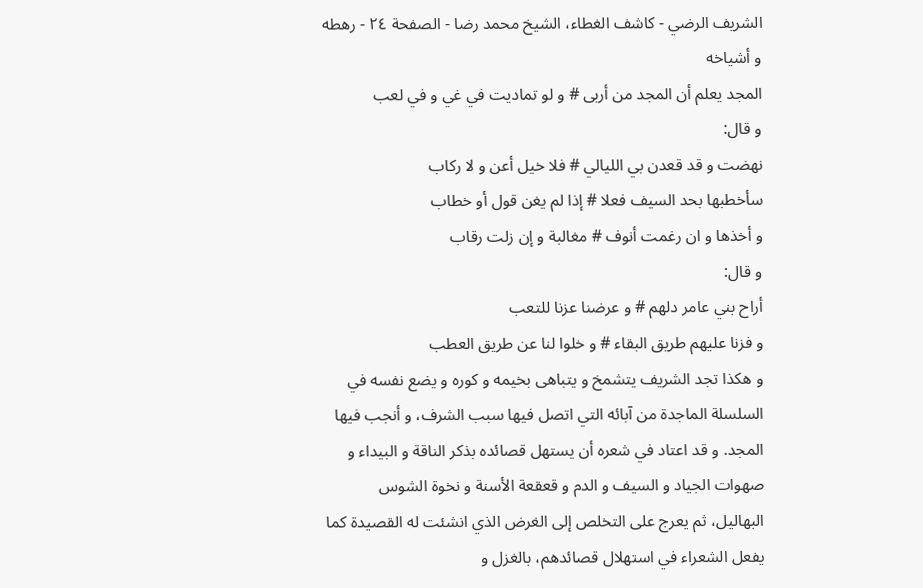الشريف الرضي - كاشف الغطاء، الشيخ محمد رضا - الصفحة ٢٤ - رهطه و أشياخه
المجد يعلم أن المجد من أربى # و لو تماديت في غي و في لعب
و قال:
نهضت و قد قعدن بي الليالي # فلا خيل أعن و لا ركاب
سأخطبها بحد السيف فعلا # إذا لم يغن قول أو خطاب
و أخذها و ان رغمت أنوف # مغالبة و إن زلت رقاب
و قال:
أراح بني عامر دلهم # و عرضنا عزنا للتعب
و فزنا عليهم طريق البقاء # و خلوا لنا عن طريق العطب
و هكذا تجد الشريف يتشمخ و يتباهى بخيمه و كوره و يضع نفسه في السلسلة الماجدة من آبائه التي اتصل فيها سبب الشرف، و أنجب فيها المجد. و قد اعتاد في شعره أن يستهل قصائده بذكر الناقة و البيداء و صهوات الجياد و السيف و الدم و قعقعة الأسنة و نخوة الشوس البهاليل، ثم يعرج على التخلص إلى الغرض الذي انشئت له القصيدة كما يفعل الشعراء في استهلال قصائدهم، بالغزل و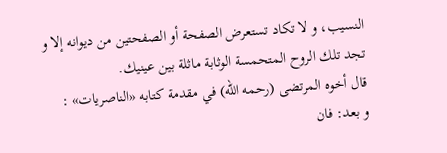النسيب، و لا تكاد تستعرض الصفحة أو الصفحتين من ديوانه إلا و تجد تلك الروح المتحمسة الوثابة ماثلة بين عينيك.
قال أخوه المرتضى (رحمه اللّه) في مقدمة كتابه «الناصريات» :
و بعد: فان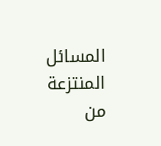المسائل المنتزعة من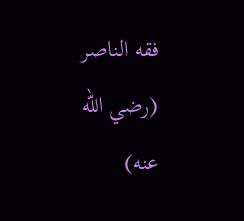فقه الناصر (رضي اللّه عنه)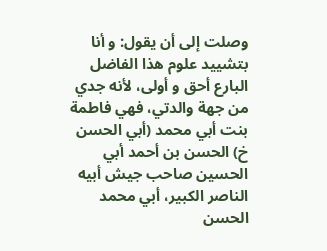وصلت إلى أن يقول: و أنا بتشييد علوم هذا الفاضل البارع أحق و أولى، لأنه جدي من جهة والدتي، فهي فاطمة بنت أبي محمد (أبي الحسن خ) الحسن بن أحمد أبي الحسين صاحب جيش أبيه الناصر الكبير، أبي محمد الحسن